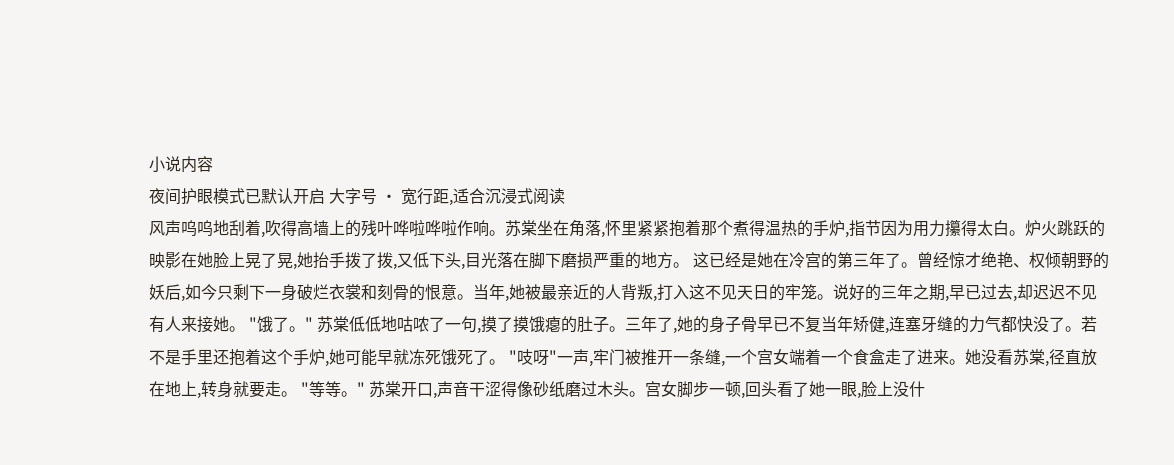小说内容
夜间护眼模式已默认开启 大字号 · 宽行距,适合沉浸式阅读
风声呜呜地刮着,吹得高墙上的残叶哗啦哗啦作响。苏棠坐在角落,怀里紧紧抱着那个煮得温热的手炉,指节因为用力攥得太白。炉火跳跃的映影在她脸上晃了晃,她抬手拨了拨,又低下头,目光落在脚下磨损严重的地方。 这已经是她在冷宫的第三年了。曾经惊才绝艳、权倾朝野的妖后,如今只剩下一身破烂衣裳和刻骨的恨意。当年,她被最亲近的人背叛,打入这不见天日的牢笼。说好的三年之期,早已过去,却迟迟不见有人来接她。 "饿了。" 苏棠低低地咕哝了一句,摸了摸饿瘪的肚子。三年了,她的身子骨早已不复当年矫健,连塞牙缝的力气都快没了。若不是手里还抱着这个手炉,她可能早就冻死饿死了。 "吱呀"一声,牢门被推开一条缝,一个宫女端着一个食盒走了进来。她没看苏棠,径直放在地上,转身就要走。 "等等。" 苏棠开口,声音干涩得像砂纸磨过木头。宫女脚步一顿,回头看了她一眼,脸上没什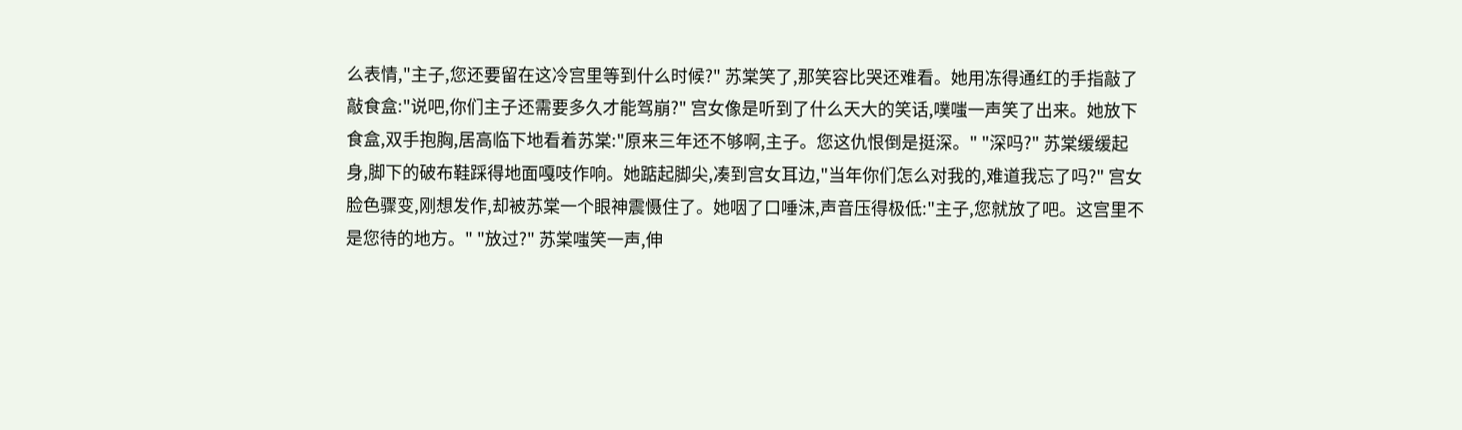么表情,"主子,您还要留在这冷宫里等到什么时候?" 苏棠笑了,那笑容比哭还难看。她用冻得通红的手指敲了敲食盒:"说吧,你们主子还需要多久才能驾崩?" 宫女像是听到了什么天大的笑话,噗嗤一声笑了出来。她放下食盒,双手抱胸,居高临下地看着苏棠:"原来三年还不够啊,主子。您这仇恨倒是挺深。" "深吗?" 苏棠缓缓起身,脚下的破布鞋踩得地面嘎吱作响。她踮起脚尖,凑到宫女耳边,"当年你们怎么对我的,难道我忘了吗?" 宫女脸色骤变,刚想发作,却被苏棠一个眼神震慑住了。她咽了口唾沫,声音压得极低:"主子,您就放了吧。这宫里不是您待的地方。" "放过?" 苏棠嗤笑一声,伸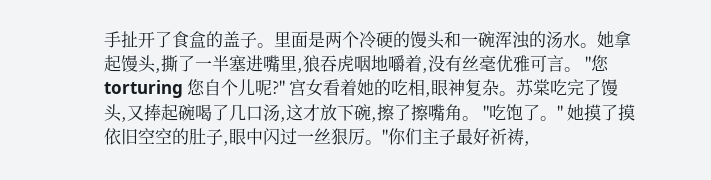手扯开了食盒的盖子。里面是两个冷硬的馒头和一碗浑浊的汤水。她拿起馒头,撕了一半塞进嘴里,狼吞虎咽地嚼着,没有丝毫优雅可言。 "您 torturing 您自个儿呢?" 宫女看着她的吃相,眼神复杂。苏棠吃完了馒头,又捧起碗喝了几口汤,这才放下碗,擦了擦嘴角。 "吃饱了。" 她摸了摸依旧空空的肚子,眼中闪过一丝狠厉。"你们主子最好祈祷,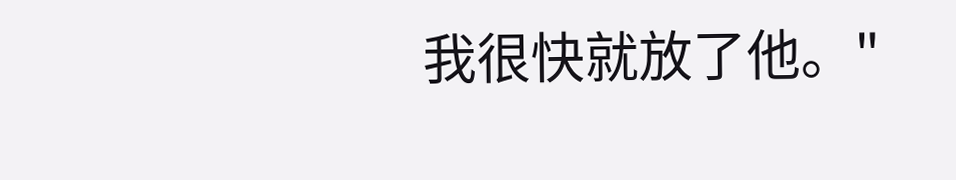我很快就放了他。"